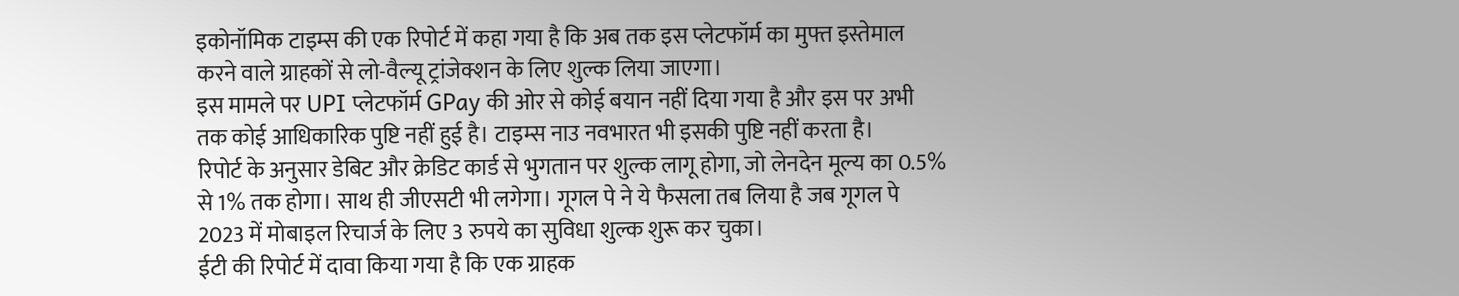इकोनॉमिक टाइम्स की एक रिपोर्ट में कहा गया है कि अब तक इस प्लेटफॉर्म का मुफ्त इस्तेमाल करने वाले ग्राहकों से लो-वैल्यू ट्रांजेक्शन के लिए शुल्क लिया जाएगा।
इस मामले पर UPI प्लेटफॉर्म GPay की ओर से कोई बयान नहीं दिया गया है और इस पर अभी तक कोई आधिकारिक पुष्टि नहीं हुई है। टाइम्स नाउ नवभारत भी इसकी पुष्टि नहीं करता है।
रिपोर्ट के अनुसार डेबिट और क्रेडिट कार्ड से भुगतान पर शुल्क लागू होगा, जो लेनदेन मूल्य का 0.5% से 1% तक होगा। साथ ही जीएसटी भी लगेगा। गूगल पे ने ये फैसला तब लिया है जब गूगल पे 2023 में मोबाइल रिचार्ज के लिए 3 रुपये का सुविधा शुल्क शुरू कर चुका।
ईटी की रिपोर्ट में दावा किया गया है कि एक ग्राहक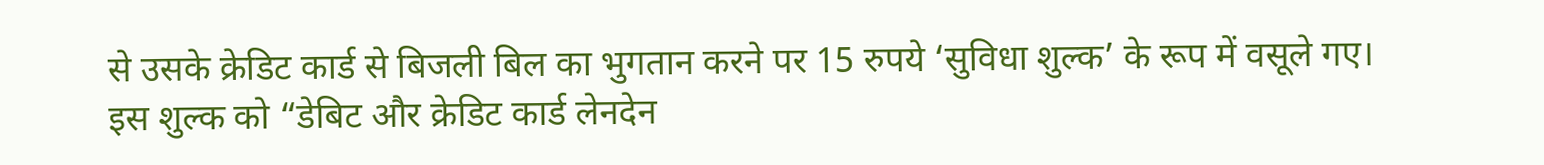से उसके क्रेडिट कार्ड से बिजली बिल का भुगतान करने पर 15 रुपये ‘सुविधा शुल्क’ के रूप में वसूले गए।
इस शुल्क को “डेबिट और क्रेडिट कार्ड लेनदेन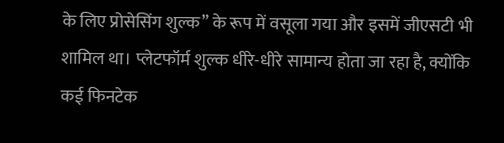के लिए प्रोसेसिंग शुल्क” के रूप में वसूला गया और इसमें जीएसटी भी शामिल था। प्लेटफॉर्म शुल्क धीरे-धीरे सामान्य होता जा रहा है, क्योंकि कई फिनटेक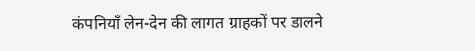कंपनियाँ लेन-देन की लागत ग्राहकों पर डालने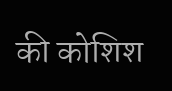की कोशिश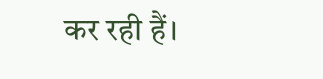कर रही हैं।